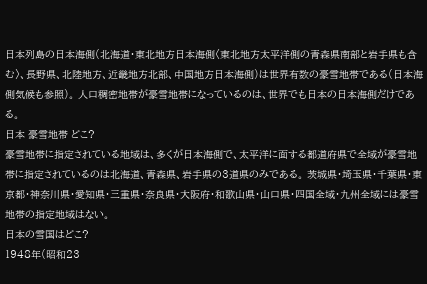日本列島の日本海側(北海道・東北地方日本海側〈東北地方太平洋側の青森県南部と岩手県も含む〉、長野県、北陸地方、近畿地方北部、中国地方日本海側)は世界有数の豪雪地帯である(日本海側気候も参照)。 人口稠密地帯が豪雪地帯になっているのは、世界でも日本の日本海側だけである。
日本 豪雪地帯 どこ?
豪雪地帯に指定されている地域は、多くが日本海側で、太平洋に面する都道府県で全域が豪雪地帯に指定されているのは北海道、青森県、岩手県の3道県のみである。 茨城県・埼玉県・千葉県・東京都・神奈川県・愛知県・三重県・奈良県・大阪府・和歌山県・山口県・四国全域・九州全域には豪雪地帯の指定地域はない。
日本の雪国はどこ?
1948年(昭和23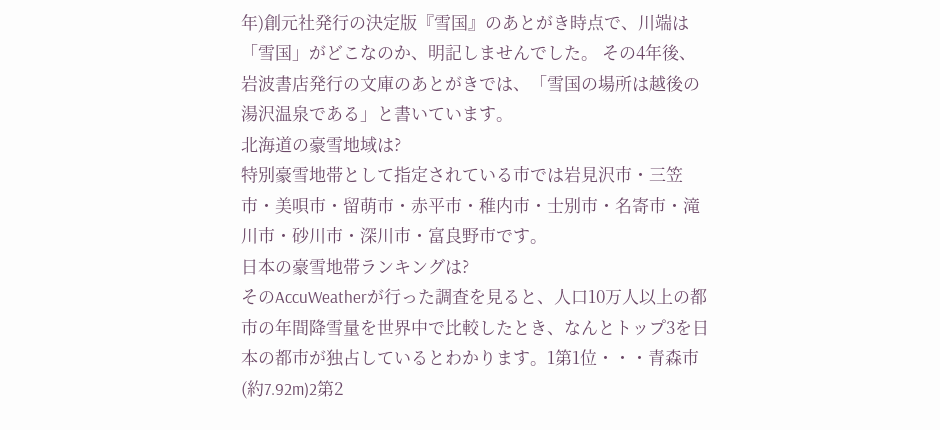年)創元社発行の決定版『雪国』のあとがき時点で、川端は「雪国」がどこなのか、明記しませんでした。 その4年後、岩波書店発行の文庫のあとがきでは、「雪国の場所は越後の湯沢温泉である」と書いています。
北海道の豪雪地域は?
特別豪雪地帯として指定されている市では岩見沢市・三笠市・美唄市・留萌市・赤平市・稚内市・士別市・名寄市・滝川市・砂川市・深川市・富良野市です。
日本の豪雪地帯ランキングは?
そのAccuWeatherが行った調査を見ると、人口10万人以上の都市の年間降雪量を世界中で比較したとき、なんとトップ3を日本の都市が独占しているとわかります。1第1位・・・青森市(約7.92m)2第2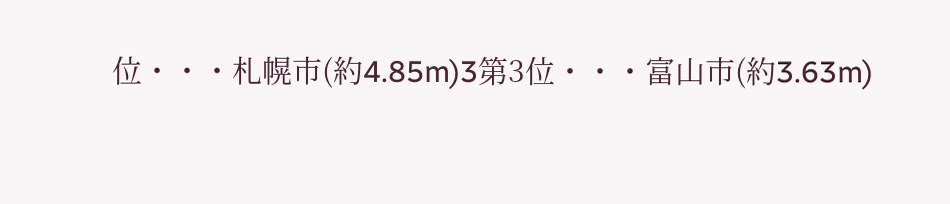位・・・札幌市(約4.85m)3第3位・・・富山市(約3.63m)